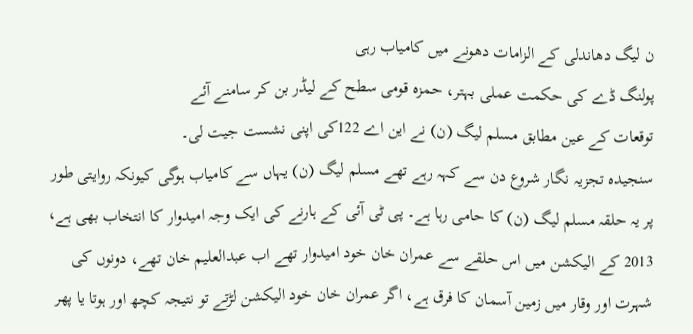ن لیگ دھاندلی کے الزامات دھونے میں کامیاب رہی
پولنگ ڈے کی حکمت عملی بہتر، حمزہ قومی سطح کے لیڈر بن کر سامنے آئے
توقعات کے عین مطابق مسلم لیگ (ن) نے این اے 122کی اپنی نشست جیت لی۔
سنجیدہ تجزیہ نگار شروع دن سے کہہ رہے تھے مسلم لیگ (ن) یہاں سے کامیاب ہوگی کیونکہ روایتی طور پر یہ حلقہ مسلم لیگ (ن) کا حامی رہا ہے۔ پی ٹی آئی کے ہارنے کی ایک وجہ امیدوار کا انتخاب بھی ہے، 2013 کے الیکشن میں اس حلقے سے عمران خان خود امیدوار تھے اب عبدالعلیم خان تھے، دونوں کی شہرت اور وقار میں زمین آسمان کا فرق ہے، اگر عمران خان خود الیکشن لڑتے تو نتیجہ کچھ اور ہوتا یا پھر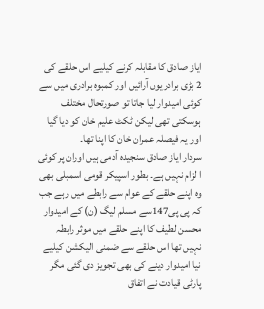ایاز صادق کا مقابلہ کرنے کیلیے اس حلقے کی 2 بڑی برادریوں آرائیں اور کمبوہ برادری میں سے کوئی امیدوار لیا جاتا تو صورتحال مختلف ہوسکتی تھی لیکن ٹکٹ علیم خان کو دیا گیا اور یہ فیصلہ عمران خان کا اپنا تھا۔
سردار ایاز صادق سنجیدہ آدمی ہیں اوران پر کوئی ا لزام نہیں ہے۔ بطور اسپیکر قومی اسمبلی بھی وہ اپنے حلقے کے عوام سے رابطے میں رہے جب کہ پی پی147سے مسلم لیگ (ن) کے امیدوار محسن لطیف کا اپنے حلقے میں موثر رابطہ نہیں تھا اس حلقے سے ضمنی الیکشن کیلیے نیا امیدوار دینے کی بھی تجویز دی گئی مگر پارٹی قیادت نے اتفاق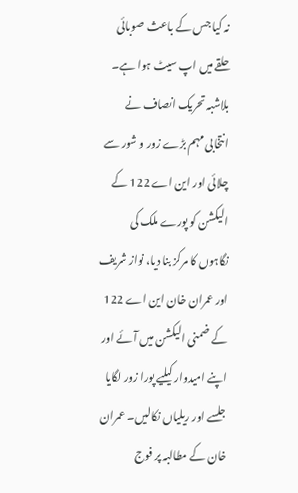نہ کیا جس کے باعث صوبائی حلقے میں اپ سیٹ ہوا ہے۔
بلاشبہ تحریک انصاف نے انتخابی مہم بڑے زور و شور سے چلائی اور این اے 122 کے الیکشن کو پورے ملک کی نگاہوں کا مرکز بنا دیا، نواز شریف اور عمران خان این اے 122 کے ضمنی الیکشن میں آئے اور اپنے امیدوار کیلیے پورا زور لگایا جلسے اور ریلیاں نکالیں۔ عمران خان کے مطالبہ پر فوج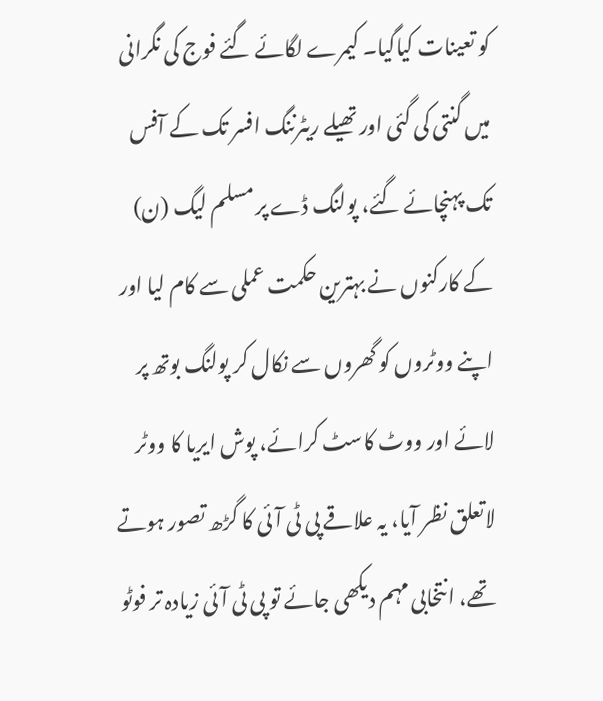کو تعینات کیاگیا۔ کیمرے لگائے گئے فوج کی نگرانی میں گنتی کی گئی اور تھیلے ریٹرننگ افسر تک کے آفس تک پہنچائے گئے، پولنگ ڈے پر مسلم لیگ (ن) کے کارکنوں نے بہترین حکمت عملی سے کام لیا اور اپنے ووٹروں کو گھروں سے نکال کر پولنگ بوتھ پر لائے اور ووٹ کاسٹ کرائے، پوش ایریا کا ووٹر لاتعلق نظر آیا، یہ علاقے پی ٹی آئی کا گڑھ تصور ہوتے تھے، انتخابی مہم دیکھی جائے تو پی ٹی آئی زیادہ تر فوٹو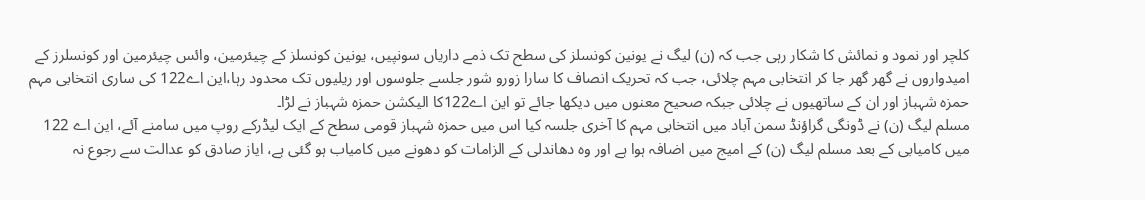کلچر اور نمود و نمائش کا شکار رہی جب کہ (ن) لیگ نے یونین کونسلز کی سطح تک ذمے داریاں سونپیں، یونین کونسلز کے چیئرمین، وائس چیئرمین اور کونسلرز کے امیدواروں نے گھر گھر جا کر انتخابی مہم چلائی، جب کہ تحریک انصاف کا سارا زورو شور جلسے جلوسوں اور ریلیوں تک محدود رہا،این اے122 کی ساری انتخابی مہم حمزہ شہباز اور ان کے ساتھیوں نے چلائی جبکہ صحیح معنوں میں دیکھا جائے تو این اے122کا الیکشن حمزہ شہباز نے لڑا۔
مسلم لیگ (ن) نے ڈونگی گراؤنڈ سمن آباد میں انتخابی مہم کا آخری جلسہ کیا اس میں حمزہ شہباز قومی سطح کے ایک لیڈرکے روپ میں سامنے آئے، این اے 122 میں کامیابی کے بعد مسلم لیگ (ن) کے امیج میں اضافہ ہوا ہے اور وہ دھاندلی کے الزامات کو دھونے میں کامیاب ہو گئی ہے، ایاز صادق کو عدالت سے رجوع نہ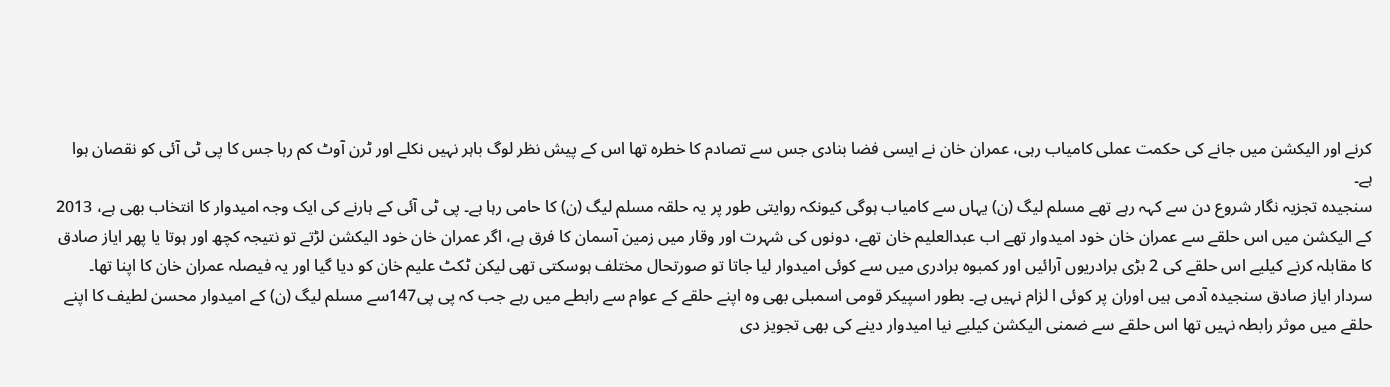کرنے اور الیکشن میں جانے کی حکمت عملی کامیاب رہی، عمران خان نے ایسی فضا بنادی جس سے تصادم کا خطرہ تھا اس کے پیش نظر لوگ باہر نہیں نکلے اور ٹرن آوٹ کم رہا جس کا پی ٹی آئی کو نقصان ہوا ہے۔
سنجیدہ تجزیہ نگار شروع دن سے کہہ رہے تھے مسلم لیگ (ن) یہاں سے کامیاب ہوگی کیونکہ روایتی طور پر یہ حلقہ مسلم لیگ (ن) کا حامی رہا ہے۔ پی ٹی آئی کے ہارنے کی ایک وجہ امیدوار کا انتخاب بھی ہے، 2013 کے الیکشن میں اس حلقے سے عمران خان خود امیدوار تھے اب عبدالعلیم خان تھے، دونوں کی شہرت اور وقار میں زمین آسمان کا فرق ہے، اگر عمران خان خود الیکشن لڑتے تو نتیجہ کچھ اور ہوتا یا پھر ایاز صادق کا مقابلہ کرنے کیلیے اس حلقے کی 2 بڑی برادریوں آرائیں اور کمبوہ برادری میں سے کوئی امیدوار لیا جاتا تو صورتحال مختلف ہوسکتی تھی لیکن ٹکٹ علیم خان کو دیا گیا اور یہ فیصلہ عمران خان کا اپنا تھا۔
سردار ایاز صادق سنجیدہ آدمی ہیں اوران پر کوئی ا لزام نہیں ہے۔ بطور اسپیکر قومی اسمبلی بھی وہ اپنے حلقے کے عوام سے رابطے میں رہے جب کہ پی پی147سے مسلم لیگ (ن) کے امیدوار محسن لطیف کا اپنے حلقے میں موثر رابطہ نہیں تھا اس حلقے سے ضمنی الیکشن کیلیے نیا امیدوار دینے کی بھی تجویز دی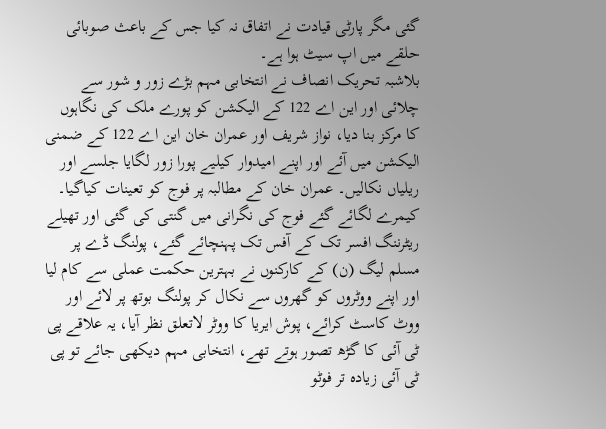گئی مگر پارٹی قیادت نے اتفاق نہ کیا جس کے باعث صوبائی حلقے میں اپ سیٹ ہوا ہے۔
بلاشبہ تحریک انصاف نے انتخابی مہم بڑے زور و شور سے چلائی اور این اے 122 کے الیکشن کو پورے ملک کی نگاہوں کا مرکز بنا دیا، نواز شریف اور عمران خان این اے 122 کے ضمنی الیکشن میں آئے اور اپنے امیدوار کیلیے پورا زور لگایا جلسے اور ریلیاں نکالیں۔ عمران خان کے مطالبہ پر فوج کو تعینات کیاگیا۔ کیمرے لگائے گئے فوج کی نگرانی میں گنتی کی گئی اور تھیلے ریٹرننگ افسر تک کے آفس تک پہنچائے گئے، پولنگ ڈے پر مسلم لیگ (ن) کے کارکنوں نے بہترین حکمت عملی سے کام لیا اور اپنے ووٹروں کو گھروں سے نکال کر پولنگ بوتھ پر لائے اور ووٹ کاسٹ کرائے، پوش ایریا کا ووٹر لاتعلق نظر آیا، یہ علاقے پی ٹی آئی کا گڑھ تصور ہوتے تھے، انتخابی مہم دیکھی جائے تو پی ٹی آئی زیادہ تر فوٹو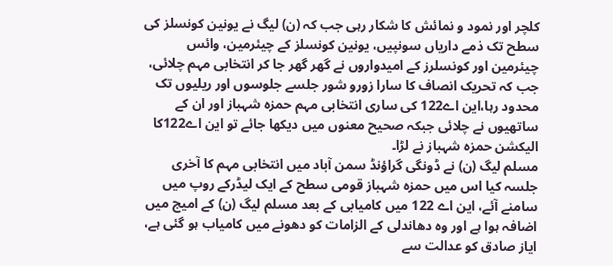کلچر اور نمود و نمائش کا شکار رہی جب کہ (ن) لیگ نے یونین کونسلز کی سطح تک ذمے داریاں سونپیں، یونین کونسلز کے چیئرمین، وائس چیئرمین اور کونسلرز کے امیدواروں نے گھر گھر جا کر انتخابی مہم چلائی، جب کہ تحریک انصاف کا سارا زورو شور جلسے جلوسوں اور ریلیوں تک محدود رہا،این اے122 کی ساری انتخابی مہم حمزہ شہباز اور ان کے ساتھیوں نے چلائی جبکہ صحیح معنوں میں دیکھا جائے تو این اے122کا الیکشن حمزہ شہباز نے لڑا۔
مسلم لیگ (ن) نے ڈونگی گراؤنڈ سمن آباد میں انتخابی مہم کا آخری جلسہ کیا اس میں حمزہ شہباز قومی سطح کے ایک لیڈرکے روپ میں سامنے آئے، این اے 122 میں کامیابی کے بعد مسلم لیگ (ن) کے امیج میں اضافہ ہوا ہے اور وہ دھاندلی کے الزامات کو دھونے میں کامیاب ہو گئی ہے، ایاز صادق کو عدالت سے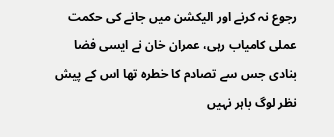رجوع نہ کرنے اور الیکشن میں جانے کی حکمت عملی کامیاب رہی، عمران خان نے ایسی فضا بنادی جس سے تصادم کا خطرہ تھا اس کے پیش نظر لوگ باہر نہیں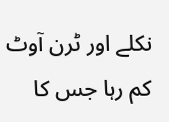نکلے اور ٹرن آوٹ کم رہا جس کا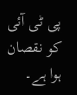پی ٹی آئی کو نقصان ہوا ہے۔